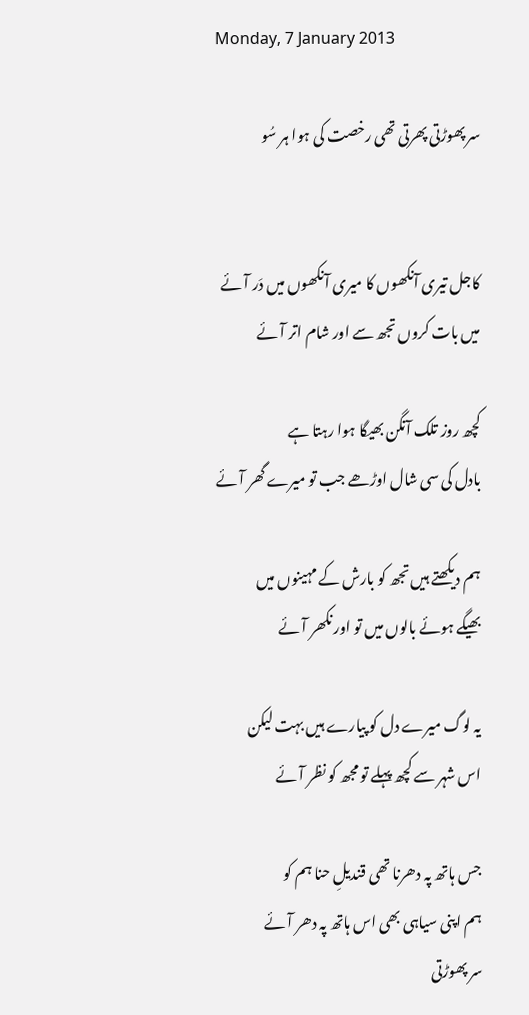Monday, 7 January 2013

سر پھوڑتی پھرتی تھی رخصت کی ہوا ہر سُو


کاجل تیری آنکھوں کا میری آنکھوں میں دَر آئے
میں بات کروں تجھ سے اور شام اتر آئے

کچھ روز تلک آنگن بھیگا ہوا رہتا ہے
بادل کی سی شال اوڑھے جب تو میرے گھر آئے

ہم دیکھتے ہیں تجھ کو بارش کے مہینوں میں
بھیگے ہوئے بالوں میں تو اور نکھر آئے

یہ لوگ میرے دل کو پیارے ہیں بہت لیکن
اس شہر سے کچھ پہلے تو مجھ کو نظر آئے

جس ہاتھ پہ دھرنا تھی قندیلِ حنا ہم کو
ہم اپنی سیاہی بھی اس ہاتھ پہ دھر آئے
سر پھوڑتی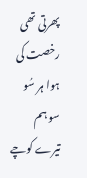پھرتی تھی رخصت کی ہوا ہر سُو
سو ہم تیرے کوچے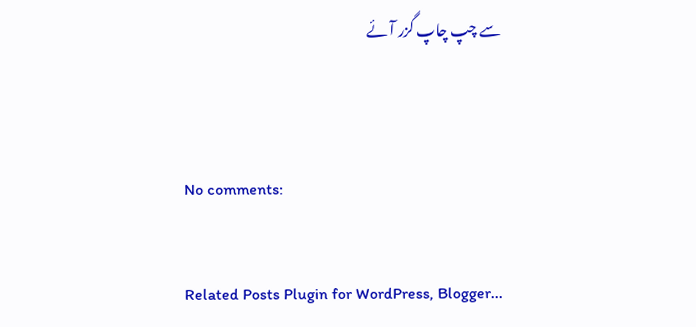سے چپ چاپ گزر آئے


No comments:

Related Posts Plugin for WordPress, Blogger...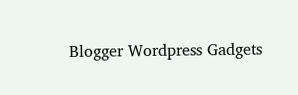Blogger Wordpress Gadgets